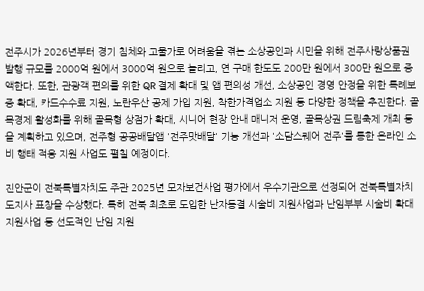전주시가 2026년부터 경기 침체와 고물가로 어려움을 겪는 소상공인과 시민을 위해 전주사랑상품권 발행 규모를 2000억 원에서 3000억 원으로 늘리고, 연 구매 한도도 200만 원에서 300만 원으로 증액한다. 또한, 관광객 편의를 위한 QR 결제 확대 및 앱 편의성 개선, 소상공인 경영 안정을 위한 특례보증 확대, 카드수수료 지원, 노란우산 공제 가입 지원, 착한가격업소 지원 등 다양한 정책을 추진한다. 골목경제 활성화를 위해 골목형 상점가 확대, 시니어 현장 안내 매니저 운영, 골목상권 드림축제 개최 등을 계획하고 있으며, 전주형 공공배달앱 '전주맛배달' 기능 개선과 '소담스퀘어 전주'를 통한 온라인 소비 행태 적응 지원 사업도 펼칠 예정이다.

진안군이 전북특별자치도 주관 2025년 모자보건사업 평가에서 우수기관으로 선정되어 전북특별자치도지사 표창을 수상했다. 특히 전북 최초로 도입한 난자동결 시술비 지원사업과 난임부부 시술비 확대 지원사업 등 선도적인 난임 지원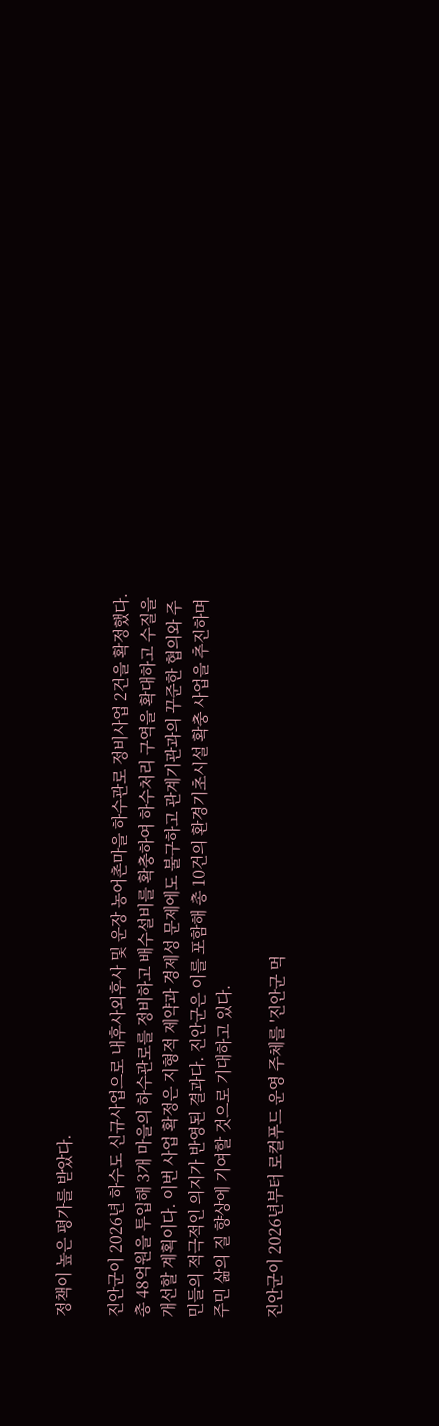정책이 높은 평가를 받았다.

진안군이 2026년 하수도 신규사업으로 내후사외후사 및 운장 농어촌마을 하수관로 정비사업 2건을 확정했다. 총 48억원을 투입해 3개 마을의 하수관로를 정비하고 배수설비를 확충하여 하수처리 구역을 확대하고 수질을 개선할 계획이다. 이번 사업 확정은 지형적 제약과 경제성 문제에도 불구하고 관계기관과의 꾸준한 협의와 주민들의 적극적인 의지가 반영된 결과다. 진안군은 이를 포함해 총 10건의 환경기초시설 확충 사업을 추진하며 주민 삶의 질 향상에 기여할 것으로 기대하고 있다.

진안군이 2026년부터 로컬푸드 운영 주체를 '진안군 먹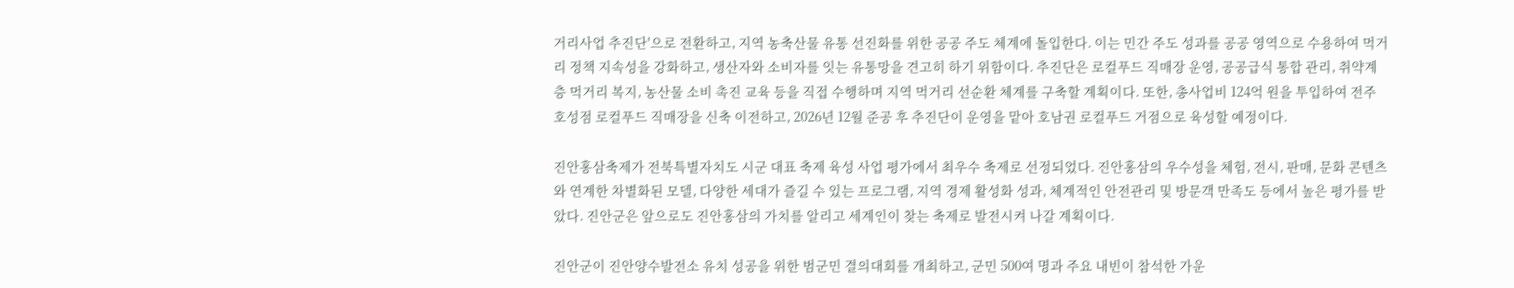거리사업 추진단'으로 전환하고, 지역 농축산물 유통 선진화를 위한 공공 주도 체계에 돌입한다. 이는 민간 주도 성과를 공공 영역으로 수용하여 먹거리 정책 지속성을 강화하고, 생산자와 소비자를 잇는 유통망을 견고히 하기 위함이다. 추진단은 로컬푸드 직매장 운영, 공공급식 통합 관리, 취약계층 먹거리 복지, 농산물 소비 촉진 교육 등을 직접 수행하며 지역 먹거리 선순환 체계를 구축할 계획이다. 또한, 총사업비 124억 원을 투입하여 전주 호성점 로컬푸드 직매장을 신축 이전하고, 2026년 12월 준공 후 추진단이 운영을 맡아 호남권 로컬푸드 거점으로 육성할 예정이다.

진안홍삼축제가 전북특별자치도 시군 대표 축제 육성 사업 평가에서 최우수 축제로 선정되었다. 진안홍삼의 우수성을 체험, 전시, 판매, 문화 콘텐츠와 연계한 차별화된 모델, 다양한 세대가 즐길 수 있는 프로그램, 지역 경제 활성화 성과, 체계적인 안전관리 및 방문객 만족도 등에서 높은 평가를 받았다. 진안군은 앞으로도 진안홍삼의 가치를 알리고 세계인이 찾는 축제로 발전시켜 나갈 계획이다.

진안군이 진안양수발전소 유치 성공을 위한 범군민 결의대회를 개최하고, 군민 500여 명과 주요 내빈이 참석한 가운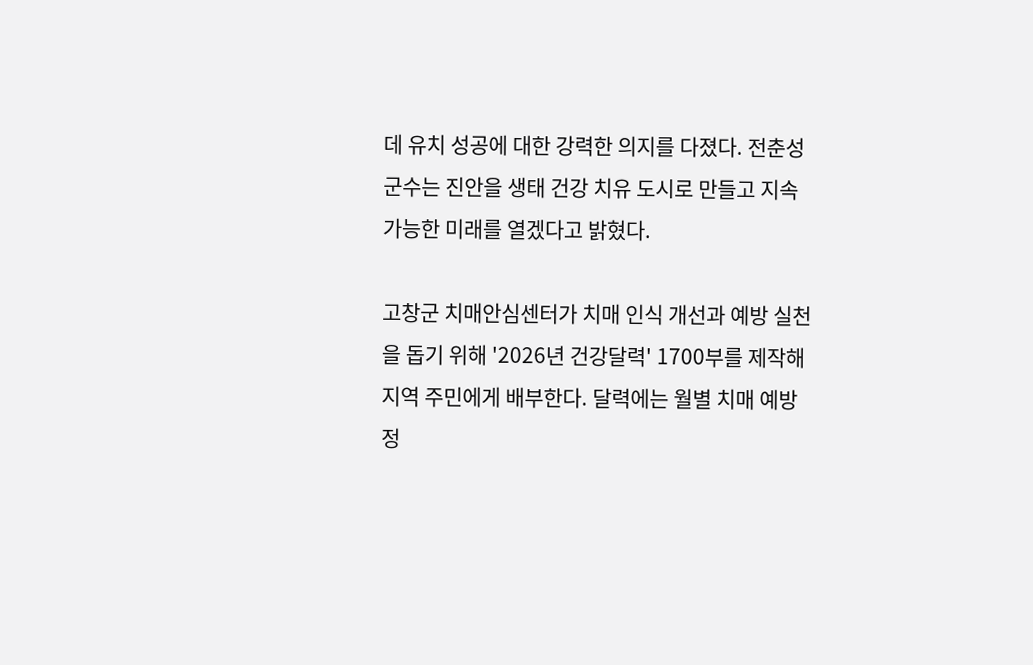데 유치 성공에 대한 강력한 의지를 다졌다. 전춘성 군수는 진안을 생태 건강 치유 도시로 만들고 지속 가능한 미래를 열겠다고 밝혔다.

고창군 치매안심센터가 치매 인식 개선과 예방 실천을 돕기 위해 '2026년 건강달력' 1700부를 제작해 지역 주민에게 배부한다. 달력에는 월별 치매 예방 정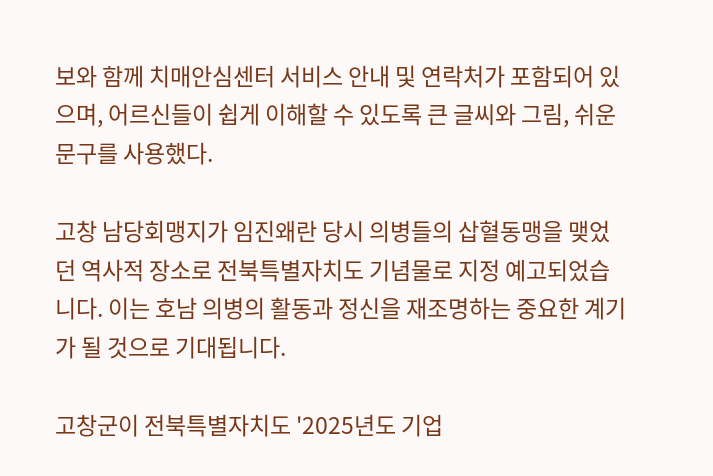보와 함께 치매안심센터 서비스 안내 및 연락처가 포함되어 있으며, 어르신들이 쉽게 이해할 수 있도록 큰 글씨와 그림, 쉬운 문구를 사용했다.

고창 남당회맹지가 임진왜란 당시 의병들의 삽혈동맹을 맺었던 역사적 장소로 전북특별자치도 기념물로 지정 예고되었습니다. 이는 호남 의병의 활동과 정신을 재조명하는 중요한 계기가 될 것으로 기대됩니다.

고창군이 전북특별자치도 '2025년도 기업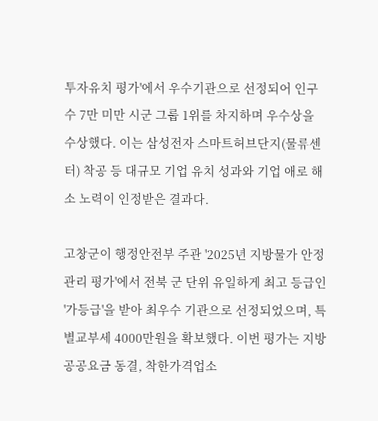투자유치 평가'에서 우수기관으로 선정되어 인구수 7만 미만 시군 그룹 1위를 차지하며 우수상을 수상했다. 이는 삼성전자 스마트허브단지(물류센터) 착공 등 대규모 기업 유치 성과와 기업 애로 해소 노력이 인정받은 결과다.

고창군이 행정안전부 주관 '2025년 지방물가 안정관리 평가'에서 전북 군 단위 유일하게 최고 등급인 '가등급'을 받아 최우수 기관으로 선정되었으며, 특별교부세 4000만원을 확보했다. 이번 평가는 지방공공요금 동결, 착한가격업소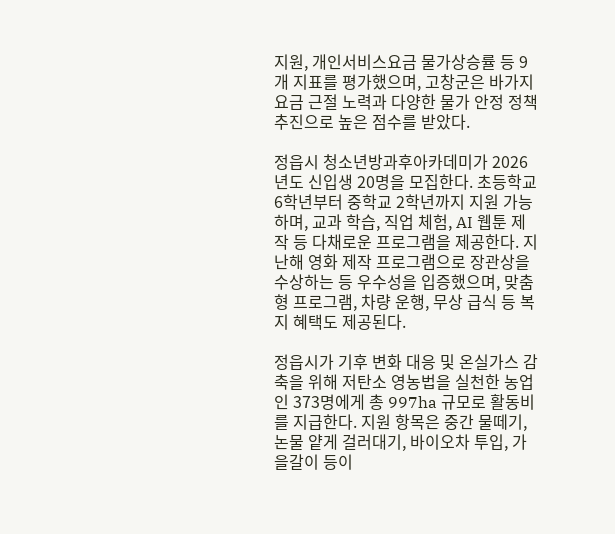지원, 개인서비스요금 물가상승률 등 9개 지표를 평가했으며, 고창군은 바가지요금 근절 노력과 다양한 물가 안정 정책 추진으로 높은 점수를 받았다.

정읍시 청소년방과후아카데미가 2026년도 신입생 20명을 모집한다. 초등학교 6학년부터 중학교 2학년까지 지원 가능하며, 교과 학습, 직업 체험, AI 웹툰 제작 등 다채로운 프로그램을 제공한다. 지난해 영화 제작 프로그램으로 장관상을 수상하는 등 우수성을 입증했으며, 맞춤형 프로그램, 차량 운행, 무상 급식 등 복지 혜택도 제공된다.

정읍시가 기후 변화 대응 및 온실가스 감축을 위해 저탄소 영농법을 실천한 농업인 373명에게 총 997ha 규모로 활동비를 지급한다. 지원 항목은 중간 물떼기, 논물 얕게 걸러대기, 바이오차 투입, 가을갈이 등이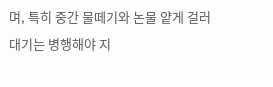며, 특히 중간 물떼기와 논물 얕게 걸러대기는 병행해야 지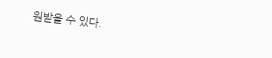원받을 수 있다.